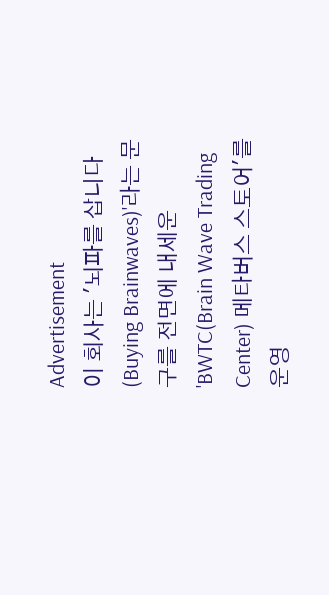Advertisement
이 회사는 '뇌파를 삽니다(Buying Brainwaves)'라는 문구를 전면에 내세운 'BWTC(Brain Wave Trading Center) 메타버스 스토어'를 운영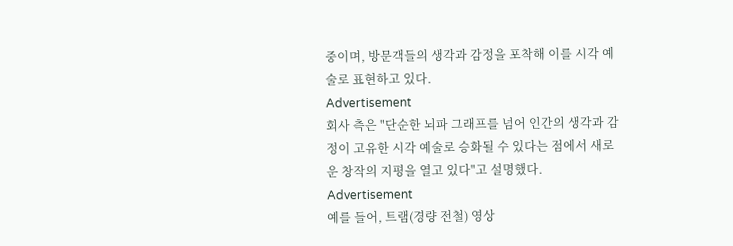중이며, 방문객들의 생각과 감정을 포착해 이를 시각 예술로 표현하고 있다.
Advertisement
회사 측은 "단순한 뇌파 그래프를 넘어 인간의 생각과 감정이 고유한 시각 예술로 승화될 수 있다는 점에서 새로운 창작의 지평을 열고 있다"고 설명했다.
Advertisement
예를 들어, 트램(경량 전철) 영상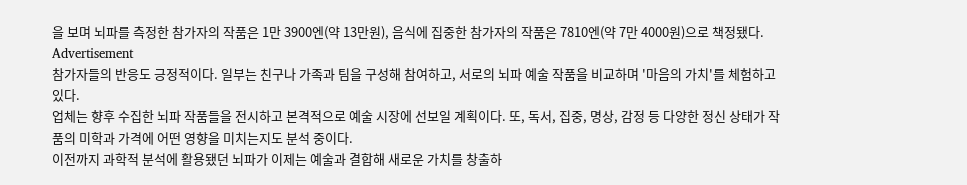을 보며 뇌파를 측정한 참가자의 작품은 1만 3900엔(약 13만원), 음식에 집중한 참가자의 작품은 7810엔(약 7만 4000원)으로 책정됐다.
Advertisement
참가자들의 반응도 긍정적이다. 일부는 친구나 가족과 팀을 구성해 참여하고, 서로의 뇌파 예술 작품을 비교하며 '마음의 가치'를 체험하고 있다.
업체는 향후 수집한 뇌파 작품들을 전시하고 본격적으로 예술 시장에 선보일 계획이다. 또, 독서, 집중, 명상, 감정 등 다양한 정신 상태가 작품의 미학과 가격에 어떤 영향을 미치는지도 분석 중이다.
이전까지 과학적 분석에 활용됐던 뇌파가 이제는 예술과 결합해 새로운 가치를 창출하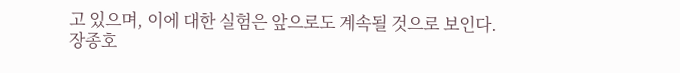고 있으며, 이에 대한 실험은 앞으로도 계속될 것으로 보인다.
장종호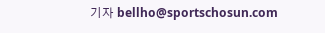기자 bellho@sportschosun.com